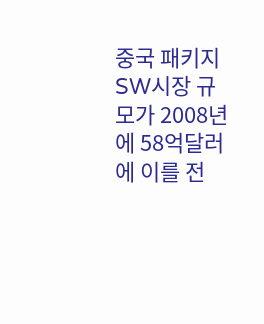중국 패키지SW시장 규모가 2008년에 58억달러에 이를 전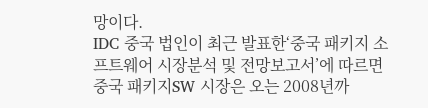망이다.
IDC 중국 법인이 최근 발표한‘중국 패키지 소프트웨어 시장분석 및 전망보고서’에 따르면 중국 패키지SW 시장은 오는 2008년까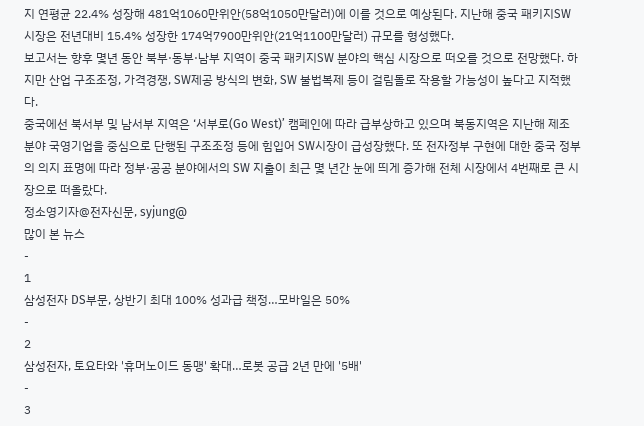지 연평균 22.4% 성장해 481억1060만위안(58억1050만달러)에 이를 것으로 예상된다. 지난해 중국 패키지SW 시장은 전년대비 15.4% 성장한 174억7900만위안(21억1100만달러) 규모를 형성했다.
보고서는 향후 몇년 동안 북부·동부·남부 지역이 중국 패키지SW 분야의 핵심 시장으로 떠오를 것으로 전망했다. 하지만 산업 구조조정, 가격경쟁, SW제공 방식의 변화, SW 불법복제 등이 걸림돌로 작용할 가능성이 높다고 지적했다.
중국에선 북서부 및 남서부 지역은 ‘서부로(Go West)’ 캠페인에 따라 급부상하고 있으며 북동지역은 지난해 제조 분야 국영기업을 중심으로 단행된 구조조정 등에 힘입어 SW시장이 급성장했다. 또 전자정부 구현에 대한 중국 정부의 의지 표명에 따라 정부·공공 분야에서의 SW 지출이 최근 몇 년간 눈에 띄게 증가해 전체 시장에서 4번째로 큰 시장으로 떠올랐다.
정소영기자@전자신문, syjung@
많이 본 뉴스
-
1
삼성전자 DS부문, 상반기 최대 100% 성과급 책정…모바일은 50%
-
2
삼성전자, 토요타와 '휴머노이드 동맹' 확대…로봇 공급 2년 만에 '5배'
-
3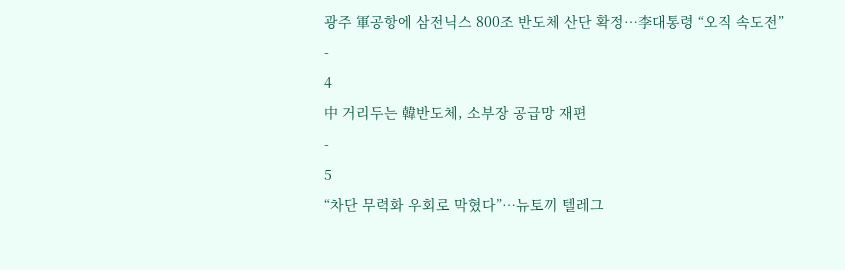광주 軍공항에 삼전닉스 800조 반도체 산단 확정…李대통령 “오직 속도전”
-
4
中 거리두는 韓반도체, 소부장 공급망 재편
-
5
“차단 무력화 우회로 막혔다”…뉴토끼 텔레그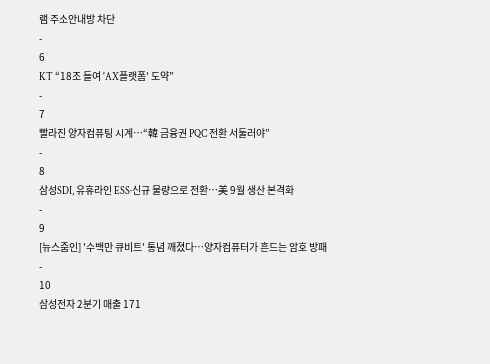램 주소안내방 차단
-
6
KT “18조 들여 'AX플랫폼' 도약”
-
7
빨라진 양자컴퓨팅 시계…“韓 금융권 PQC 전환 서둘러야”
-
8
삼성SDI, 유휴라인 ESS·신규 물량으로 전환…美 9월 생산 본격화
-
9
[뉴스줌인] '수백만 큐비트' 통념 깨졌다…양자컴퓨터가 흔드는 암호 방패
-
10
삼성전자 2분기 매출 171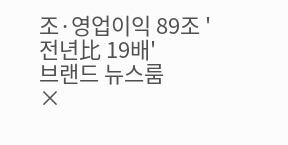조·영업이익 89조 '전년比 19배'
브랜드 뉴스룸
×